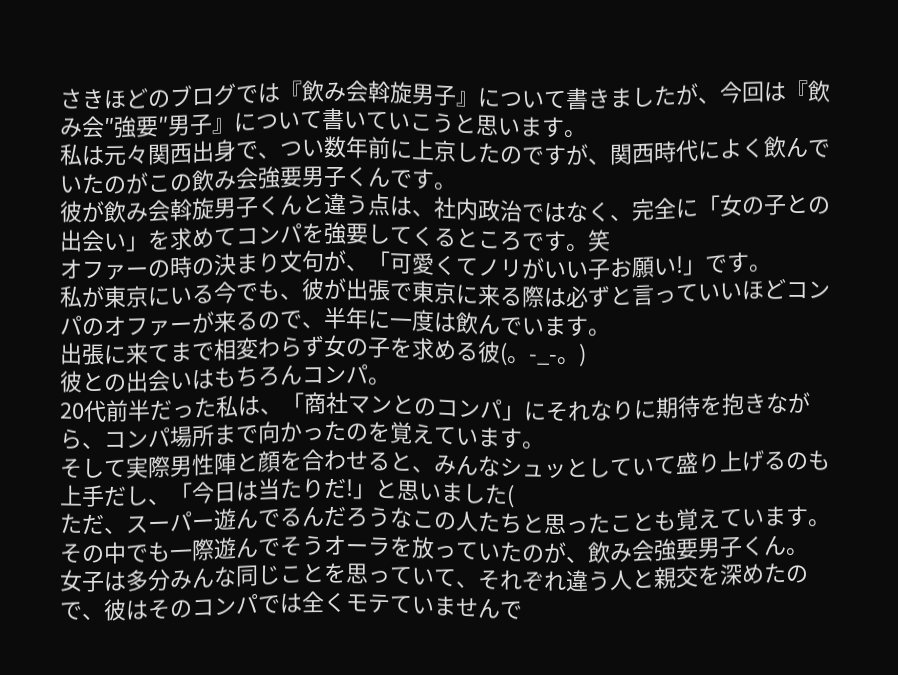さきほどのブログでは『飲み会斡旋男子』について書きましたが、今回は『飲み会″強要″男子』について書いていこうと思います。
私は元々関西出身で、つい数年前に上京したのですが、関西時代によく飲んでいたのがこの飲み会強要男子くんです。
彼が飲み会斡旋男子くんと違う点は、社内政治ではなく、完全に「女の子との出会い」を求めてコンパを強要してくるところです。笑
オファーの時の決まり文句が、「可愛くてノリがいい子お願い!」です。
私が東京にいる今でも、彼が出張で東京に来る際は必ずと言っていいほどコンパのオファーが来るので、半年に一度は飲んでいます。
出張に来てまで相変わらず女の子を求める彼(。-_-。)
彼との出会いはもちろんコンパ。
20代前半だった私は、「商社マンとのコンパ」にそれなりに期待を抱きながら、コンパ場所まで向かったのを覚えています。
そして実際男性陣と顔を合わせると、みんなシュッとしていて盛り上げるのも上手だし、「今日は当たりだ!」と思いました(
ただ、スーパー遊んでるんだろうなこの人たちと思ったことも覚えています。
その中でも一際遊んでそうオーラを放っていたのが、飲み会強要男子くん。
女子は多分みんな同じことを思っていて、それぞれ違う人と親交を深めたので、彼はそのコンパでは全くモテていませんで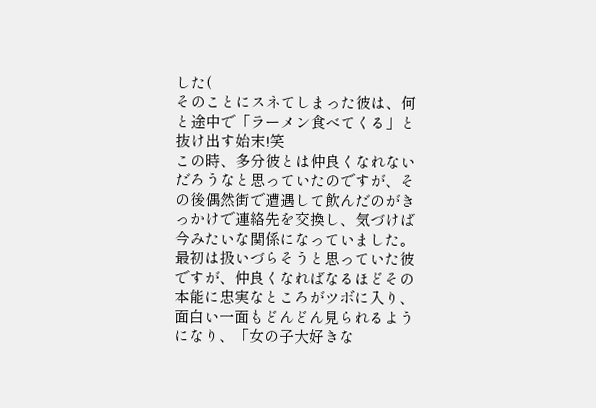した(
そのことにスネてしまった彼は、何と途中で「ラーメン食べてくる」と抜け出す始末!笑
この時、多分彼とは仲良くなれないだろうなと思っていたのですが、その後偶然街で遭遇して飲んだのがきっかけで連絡先を交換し、気づけば今みたいな関係になっていました。
最初は扱いづらそうと思っていた彼ですが、仲良くなればなるほどその本能に忠実なところがツボに入り、面白い一面もどんどん見られるようになり、「女の子大好きな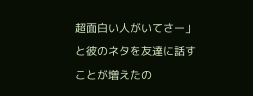超面白い人がいてさー」と彼のネタを友達に話すことが増えたの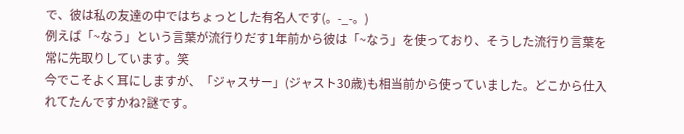で、彼は私の友達の中ではちょっとした有名人です(。-_-。)
例えば「~なう」という言葉が流行りだす1年前から彼は「~なう」を使っており、そうした流行り言葉を常に先取りしています。笑
今でこそよく耳にしますが、「ジャスサー」(ジャスト30歳)も相当前から使っていました。どこから仕入れてたんですかね?謎です。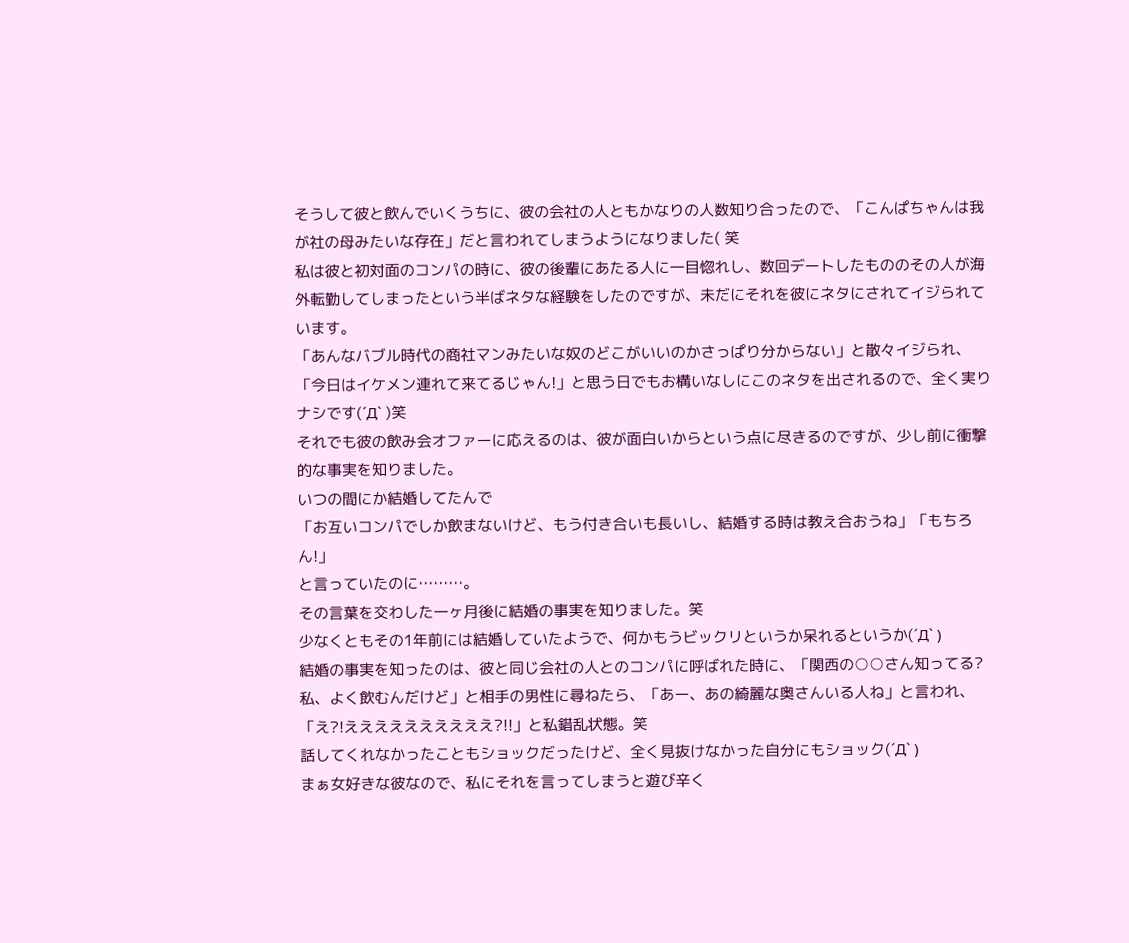そうして彼と飲んでいくうちに、彼の会社の人ともかなりの人数知り合ったので、「こんぱちゃんは我が社の母みたいな存在」だと言われてしまうようになりました( 笑
私は彼と初対面のコンパの時に、彼の後輩にあたる人に一目惚れし、数回デートしたもののその人が海外転勤してしまったという半ばネタな経験をしたのですが、未だにそれを彼にネタにされてイジられています。
「あんなバブル時代の商社マンみたいな奴のどこがいいのかさっぱり分からない」と散々イジられ、「今日はイケメン連れて来てるじゃん!」と思う日でもお構いなしにこのネタを出されるので、全く実りナシです(´Д` )笑
それでも彼の飲み会オファーに応えるのは、彼が面白いからという点に尽きるのですが、少し前に衝撃的な事実を知りました。
いつの間にか結婚してたんで
「お互いコンパでしか飲まないけど、もう付き合いも長いし、結婚する時は教え合おうね」「もちろん!」
と言っていたのに………。
その言葉を交わした一ヶ月後に結婚の事実を知りました。笑
少なくともその1年前には結婚していたようで、何かもうビックリというか呆れるというか(´Д` )
結婚の事実を知ったのは、彼と同じ会社の人とのコンパに呼ばれた時に、「関西の○○さん知ってる?私、よく飲むんだけど」と相手の男性に尋ねたら、「あー、あの綺麗な奥さんいる人ね」と言われ、「え?!ええええええええええ?!!」と私錯乱状態。笑
話してくれなかったこともショックだったけど、全く見抜けなかった自分にもショック(´Д` )
まぁ女好きな彼なので、私にそれを言ってしまうと遊び辛く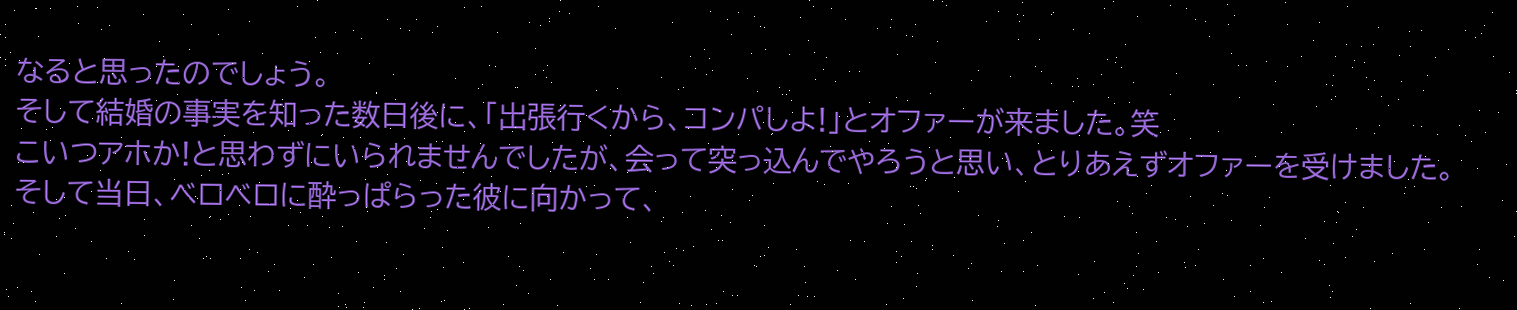なると思ったのでしょう。
そして結婚の事実を知った数日後に、「出張行くから、コンパしよ!」とオファーが来ました。笑
こいつアホか!と思わずにいられませんでしたが、会って突っ込んでやろうと思い、とりあえずオファーを受けました。
そして当日、ベロベロに酔っぱらった彼に向かって、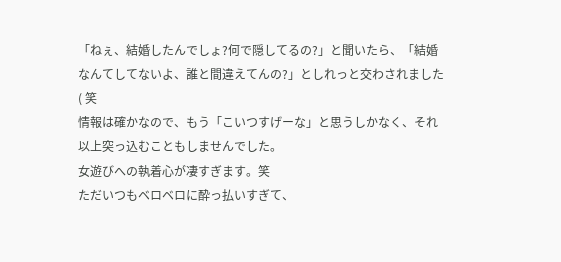「ねぇ、結婚したんでしょ?何で隠してるの?」と聞いたら、「結婚なんてしてないよ、誰と間違えてんの?」としれっと交わされました( 笑
情報は確かなので、もう「こいつすげーな」と思うしかなく、それ以上突っ込むこともしませんでした。
女遊びへの執着心が凄すぎます。笑
ただいつもベロベロに酔っ払いすぎて、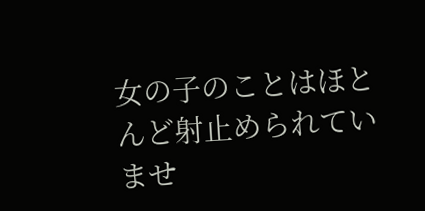女の子のことはほとんど射止められていませ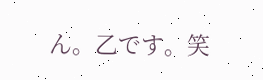ん。乙です。笑